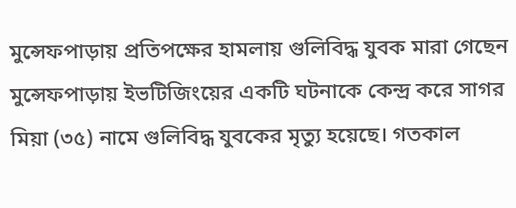মুন্সেফপাড়ায় প্রতিপক্ষের হামলায় গুলিবিদ্ধ যুবক মারা গেছেন
মুন্সেফপাড়ায় ইভটিজিংয়ের একটি ঘটনাকে কেন্দ্র করে সাগর মিয়া (৩৫) নামে গুলিবিদ্ধ যুবকের মৃত্যু হয়েছে। গতকাল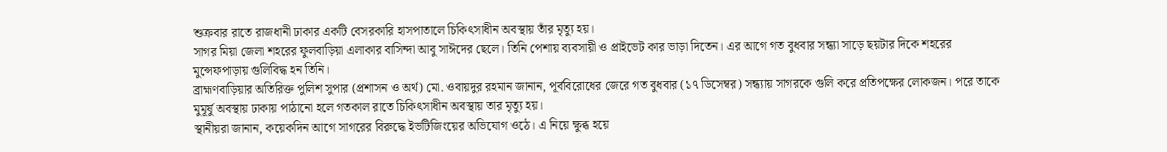শুক্রবার রাতে রাজধানী ঢাকার একটি বেসরকারি হাসপাতালে চিকিৎসাধীন অবস্থায় তাঁর মৃত্যু হয়।
সাগর মিয়া জেলা শহরের ফুলবাড়িয়া এলাকার বাসিন্দা আবু সাঈদের ছেলে। তিনি পেশায় ব্যবসায়ী ও প্রাইভেট কার ভাড়া দিতেন। এর আগে গত বুধবার সন্ধ্যা সাড়ে ছয়টার দিকে শহরের মুন্সেফপাড়ায় গুলিবিদ্ধ হন তিনি।
ব্রাহ্মণবাড়িয়ার অতিরিক্ত পুলিশ সুপার (প্রশাসন ও অর্থ) মো. ওবায়দুর রহমান জানান, পূর্ববিরোধের জেরে গত বুধবার (১৭ ডিসেম্বর) সন্ধ্যায় সাগরকে গুলি করে প্রতিপক্ষের লোকজন। পরে তাকে মুমূর্ষু অবস্থায় ঢাকায় পাঠানো হলে গতকাল রাতে চিকিৎসাধীন অবস্থায় তার মৃত্যু হয়।
স্থানীয়রা জানান, কয়েকদিন আগে সাগরের বিরুদ্ধে ইভটিজিংয়ের অভিযোগ ওঠে। এ নিয়ে ক্ষুব্ধ হয়ে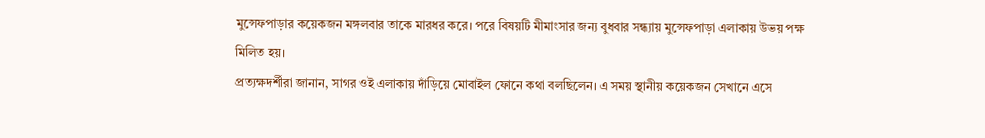মুন্সেফপাড়ার কয়েকজন মঙ্গলবার তাকে মারধর করে। পরে বিষয়টি মীমাংসার জন্য বুধবার সন্ধ্যায় মুন্সেফপাড়া এলাকায় উভয় পক্ষ মিলিত হয়।
প্রত্যক্ষদর্শীরা জানান, সাগর ওই এলাকায় দাঁড়িয়ে মোবাইল ফোনে কথা বলছিলেন। এ সময় স্থানীয় কয়েকজন সেখানে এসে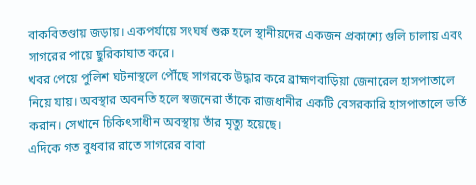বাকবিতণ্ডায় জড়ায়। একপর্যায়ে সংঘর্ষ শুরু হলে স্থানীয়দের একজন প্রকাশ্যে গুলি চালায় এবং সাগরের পায়ে ছুরিকাঘাত করে।
খবর পেয়ে পুলিশ ঘটনাস্থলে পৌঁছে সাগরকে উদ্ধার করে ব্রাহ্মণবাড়িয়া জেনারেল হাসপাতালে নিয়ে যায়। অবস্থার অবনতি হলে স্বজনেরা তাঁকে রাজধানীর একটি বেসরকারি হাসপাতালে ভর্তি করান। সেখানে চিকিৎসাধীন অবস্থায় তাঁর মৃত্যু হয়েছে।
এদিকে গত বুধবার রাতে সাগরের বাবা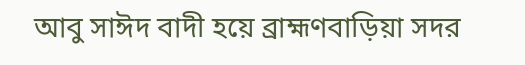আবু সাঈদ বাদী হয়ে ব্রাহ্মণবাড়িয়া সদর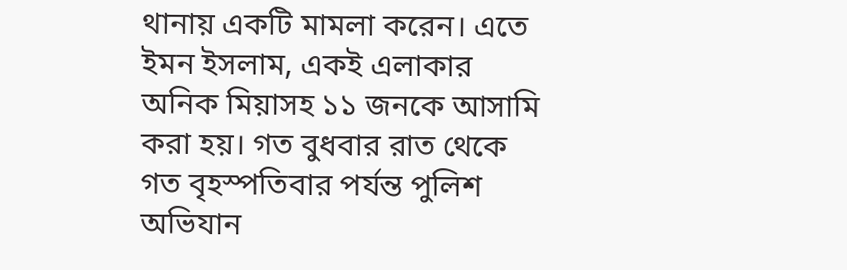থানায় একটি মামলা করেন। এতে ইমন ইসলাম, একই এলাকার অনিক মিয়াসহ ১১ জনকে আসামি করা হয়। গত বুধবার রাত থেকে গত বৃহস্পতিবার পর্যন্ত পুলিশ অভিযান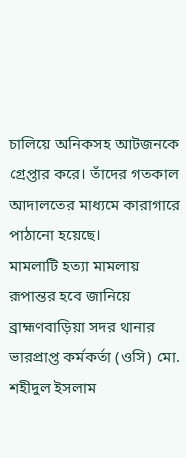চালিয়ে অনিকসহ আটজনকে গ্রেপ্তার করে। তাঁদের গতকাল আদালতের মাধ্যমে কারাগারে পাঠানো হয়েছে।
মামলাটি হত্যা মামলায় রূপান্তর হবে জানিয়ে ব্রাহ্মণবাড়িয়া সদর থানার ভারপ্রাপ্ত কর্মকর্তা (ওসি) মো. শহীদুল ইসলাম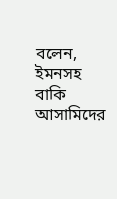বলেন, ইমনসহ বাকি আসামিদের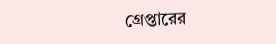গ্রেপ্তারের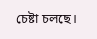চেষ্টা চলছে।